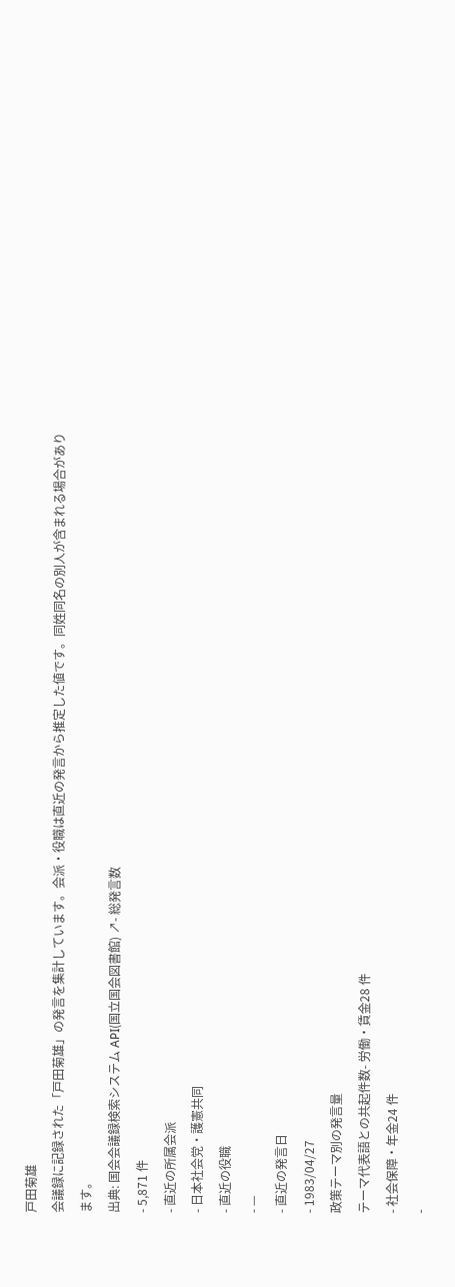戸田菊雄
会議録に記録された「戸田菊雄」の発言を集計しています。会派・役職は直近の発言から推定した値です。同姓同名の別人が含まれる場合があります。
出典: 国会会議録検索システム API(国立国会図書館) ↗- 総発言数
- 5,871 件
- 直近の所属会派
- 日本社会党・護憲共同
- 直近の役職
- —
- 直近の発言日
- 1983/04/27
政策テーマ別の発言量
テーマ代表語との共起件数- 労働・賃金28 件
- 社会保障・年金24 件
-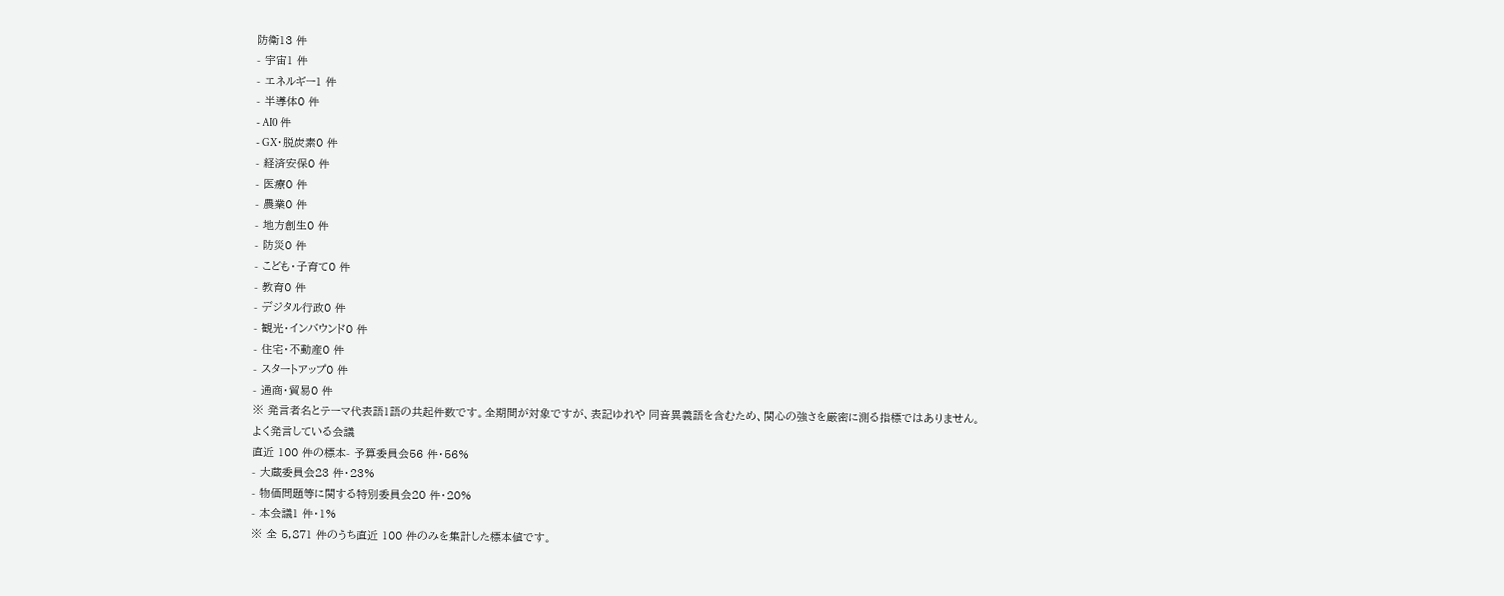防衛13 件
- 宇宙1 件
- エネルギー1 件
- 半導体0 件
- AI0 件
- GX・脱炭素0 件
- 経済安保0 件
- 医療0 件
- 農業0 件
- 地方創生0 件
- 防災0 件
- こども・子育て0 件
- 教育0 件
- デジタル行政0 件
- 観光・インバウンド0 件
- 住宅・不動産0 件
- スタートアップ0 件
- 通商・貿易0 件
※ 発言者名とテーマ代表語1語の共起件数です。全期間が対象ですが、表記ゆれや 同音異義語を含むため、関心の強さを厳密に測る指標ではありません。
よく発言している会議
直近 100 件の標本- 予算委員会56 件・56%
- 大蔵委員会23 件・23%
- 物価問題等に関する特別委員会20 件・20%
- 本会議1 件・1%
※ 全 5,871 件のうち直近 100 件のみを集計した標本値です。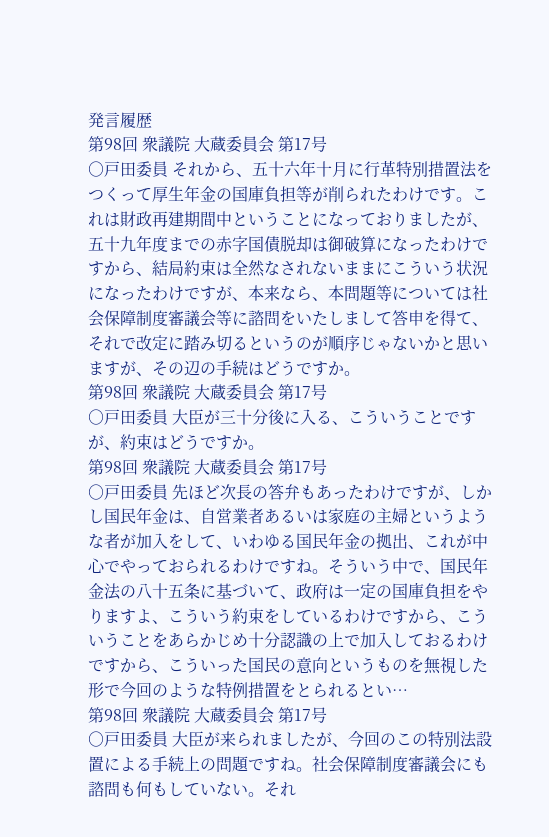発言履歴
第98回 衆議院 大蔵委員会 第17号
○戸田委員 それから、五十六年十月に行革特別措置法をつくって厚生年金の国庫負担等が削られたわけです。これは財政再建期間中ということになっておりましたが、五十九年度までの赤字国債脱却は御破算になったわけですから、結局約束は全然なされないままにこういう状況になったわけですが、本来なら、本問題等については社会保障制度審議会等に諮問をいたしまして答申を得て、それで改定に踏み切るというのが順序じゃないかと思いますが、その辺の手続はどうですか。
第98回 衆議院 大蔵委員会 第17号
○戸田委員 大臣が三十分後に入る、こういうことですが、約束はどうですか。
第98回 衆議院 大蔵委員会 第17号
○戸田委員 先ほど次長の答弁もあったわけですが、しかし国民年金は、自営業者あるいは家庭の主婦というような者が加入をして、いわゆる国民年金の拠出、これが中心でやっておられるわけですね。そういう中で、国民年金法の八十五条に基づいて、政府は一定の国庫負担をやりますよ、こういう約束をしているわけですから、こういうことをあらかじめ十分認識の上で加入しておるわけですから、こういった国民の意向というものを無視した形で今回のような特例措置をとられるとい…
第98回 衆議院 大蔵委員会 第17号
○戸田委員 大臣が来られましたが、今回のこの特別法設置による手続上の問題ですね。社会保障制度審議会にも諮問も何もしていない。それ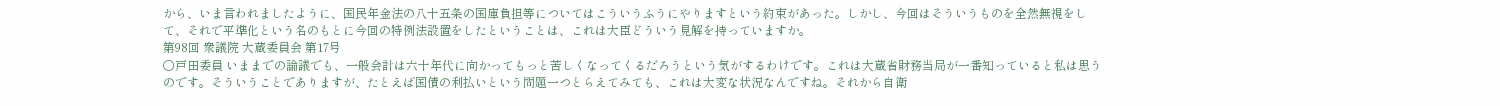から、いま言われましたように、国民年金法の八十五条の国庫負担等についてはこういうふうにやりますという約束があった。しかし、今回はそういうものを全然無視をして、それで平準化という名のもとに今回の特例法設置をしたということは、これは大臣どういう見解を持っていますか。
第98回 衆議院 大蔵委員会 第17号
○戸田委員 いままでの論議でも、一般会計は六十年代に向かってもっと苦しくなってくるだろうという気がするわけです。これは大蔵省財務当局が一番知っていると私は思うのです。そういうことでありますが、たとえば国債の利払いという問題一つとらえてみても、これは大変な状況なんですね。それから自衛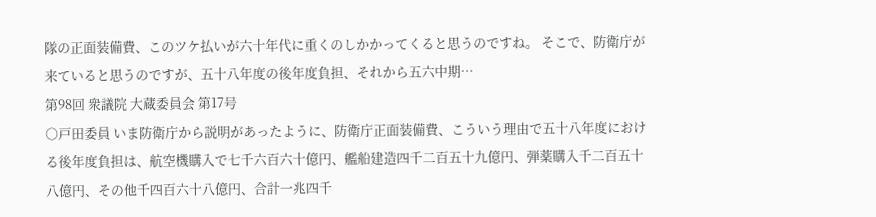隊の正面装備費、このツケ払いが六十年代に重くのしかかってくると思うのですね。 そこで、防衛庁が来ていると思うのですが、五十八年度の後年度負担、それから五六中期…
第98回 衆議院 大蔵委員会 第17号
○戸田委員 いま防衛庁から説明があったように、防衛庁正面装備費、こういう理由で五十八年度における後年度負担は、航空機購入で七千六百六十億円、艦船建造四千二百五十九億円、弾薬購入千二百五十八億円、その他千四百六十八億円、合計一兆四千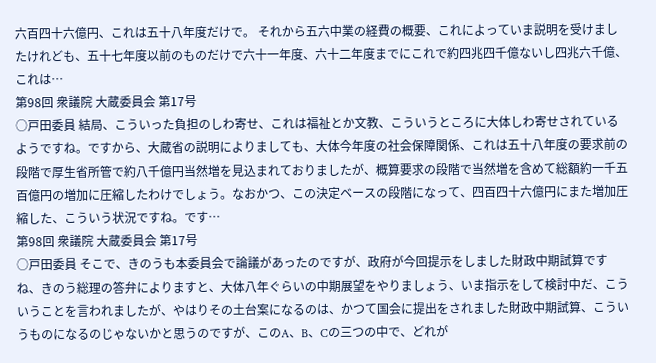六百四十六億円、これは五十八年度だけで。 それから五六中業の経費の概要、これによっていま説明を受けましたけれども、五十七年度以前のものだけで六十一年度、六十二年度までにこれで約四兆四千億ないし四兆六千億、これは…
第98回 衆議院 大蔵委員会 第17号
○戸田委員 結局、こういった負担のしわ寄せ、これは福祉とか文教、こういうところに大体しわ寄せされているようですね。ですから、大蔵省の説明によりましても、大体今年度の社会保障関係、これは五十八年度の要求前の段階で厚生省所管で約八千億円当然増を見込まれておりましたが、概算要求の段階で当然増を含めて総額約一千五百億円の増加に圧縮したわけでしょう。なおかつ、この決定ベースの段階になって、四百四十六億円にまた増加圧縮した、こういう状況ですね。です…
第98回 衆議院 大蔵委員会 第17号
○戸田委員 そこで、きのうも本委員会で論議があったのですが、政府が今回提示をしました財政中期試算ですね、きのう総理の答弁によりますと、大体八年ぐらいの中期展望をやりましょう、いま指示をして検討中だ、こういうことを言われましたが、やはりその土台案になるのは、かつて国会に提出をされました財政中期試算、こういうものになるのじゃないかと思うのですが、このA、B、Cの三つの中で、どれが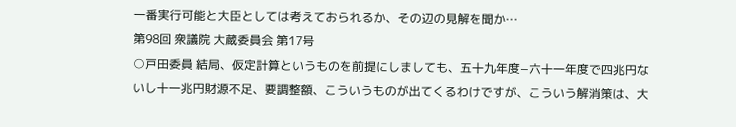一番実行可能と大臣としては考えておられるか、その辺の見解を聞か…
第98回 衆議院 大蔵委員会 第17号
○戸田委員 結局、仮定計算というものを前提にしましても、五十九年度−六十一年度で四兆円ないし十一兆円財源不足、要調整額、こういうものが出てくるわけですが、こういう解消策は、大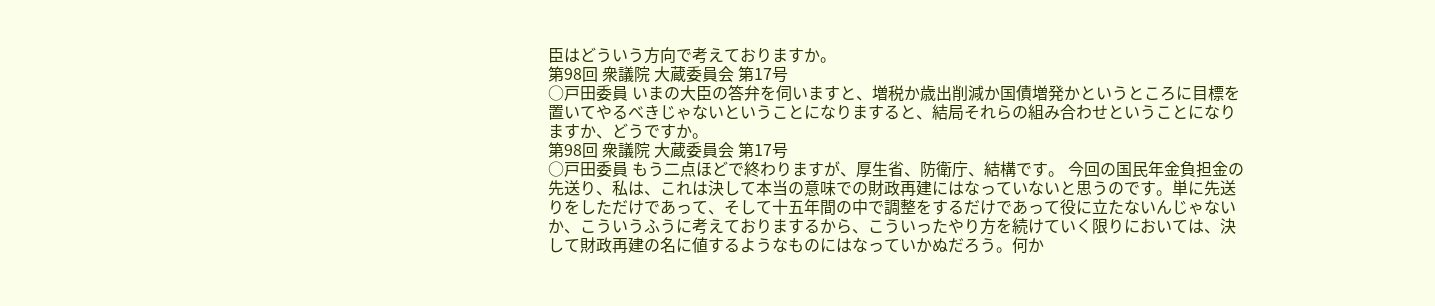臣はどういう方向で考えておりますか。
第98回 衆議院 大蔵委員会 第17号
○戸田委員 いまの大臣の答弁を伺いますと、増税か歳出削減か国債増発かというところに目標を置いてやるべきじゃないということになりますると、結局それらの組み合わせということになりますか、どうですか。
第98回 衆議院 大蔵委員会 第17号
○戸田委員 もう二点ほどで終わりますが、厚生省、防衛庁、結構です。 今回の国民年金負担金の先送り、私は、これは決して本当の意味での財政再建にはなっていないと思うのです。単に先送りをしただけであって、そして十五年間の中で調整をするだけであって役に立たないんじゃないか、こういうふうに考えておりまするから、こういったやり方を続けていく限りにおいては、決して財政再建の名に値するようなものにはなっていかぬだろう。何か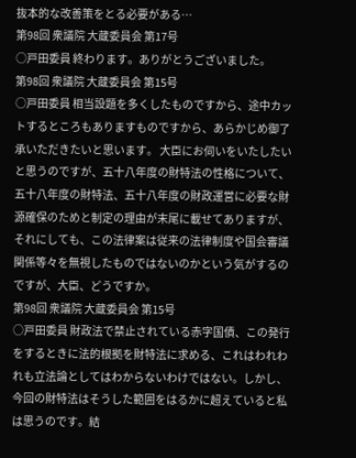抜本的な改善策をとる必要がある…
第98回 衆議院 大蔵委員会 第17号
○戸田委員 終わります。ありがとうございました。
第98回 衆議院 大蔵委員会 第15号
○戸田委員 相当設題を多くしたものですから、途中カットするところもありますものですから、あらかじめ御了承いただきたいと思います。 大臣にお伺いをいたしたいと思うのですが、五十八年度の財特法の性格について、五十八年度の財特法、五十八年度の財政運営に必要な財源確保のためと制定の理由が末尾に載せてありますが、それにしても、この法律案は従来の法律制度や国会審議関係等々を無視したものではないのかという気がするのですが、大臣、どうですか。
第98回 衆議院 大蔵委員会 第15号
○戸田委員 財政法で禁止されている赤字国債、この発行をするときに法的根拠を財特法に求める、これはわれわれも立法論としてはわからないわけではない。しかし、今回の財特法はそうした範囲をはるかに超えていると私は思うのです。結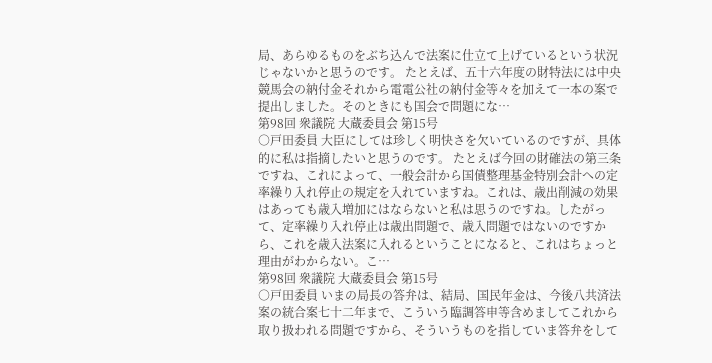局、あらゆるものをぶち込んで法案に仕立て上げているという状況じゃないかと思うのです。 たとえば、五十六年度の財特法には中央競馬会の納付金それから電電公社の納付金等々を加えて一本の案で提出しました。そのときにも国会で問題にな…
第98回 衆議院 大蔵委員会 第15号
○戸田委員 大臣にしては珍しく明快さを欠いているのですが、具体的に私は指摘したいと思うのです。 たとえば今回の財確法の第三条ですね、これによって、一般会計から国債整理基金特別会計への定率繰り入れ停止の規定を入れていますね。これは、歳出削減の効果はあっても歳入増加にはならないと私は思うのですね。したがって、定率繰り入れ停止は歳出問題で、歳入問題ではないのですから、これを歳入法案に入れるということになると、これはちょっと理由がわからない。こ…
第98回 衆議院 大蔵委員会 第15号
○戸田委員 いまの局長の答弁は、結局、国民年金は、今後八共済法案の統合案七十二年まで、こういう臨調答申等含めましてこれから取り扱われる問題ですから、そういうものを指していま答弁をして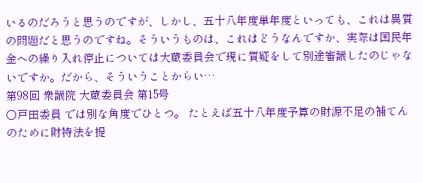いるのだろうと思うのですが、しかし、五十八年度単年度といっても、これは異質の問題だと思うのですね。そういうものは、これはどうなんですか、実際は国民年金への繰り入れ停止については大蔵委員会で現に質疑をして別途審議したのじゃないですか。だから、そういうことからい…
第98回 衆議院 大蔵委員会 第15号
○戸田委員 では別な角度でひとつ。 たとえば五十八年度予算の財源不足の補てんのために財特法を提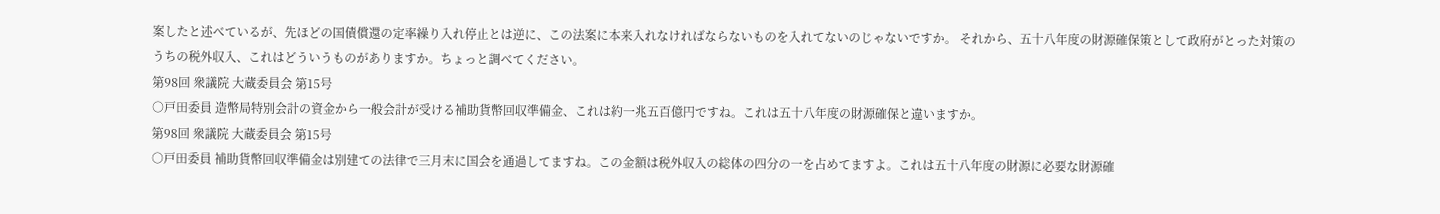案したと述べているが、先ほどの国債償還の定率繰り入れ停止とは逆に、この法案に本来入れなければならないものを入れてないのじゃないですか。 それから、五十八年度の財源確保策として政府がとった対策のうちの税外収入、これはどういうものがありますか。ちょっと調べてください。
第98回 衆議院 大蔵委員会 第15号
○戸田委員 造幣局特別会計の資金から一般会計が受ける補助貨幣回収準備金、これは約一兆五百億円ですね。これは五十八年度の財源確保と違いますか。
第98回 衆議院 大蔵委員会 第15号
○戸田委員 補助貨幣回収準備金は別建ての法律で三月末に国会を通過してますね。この金額は税外収入の総体の四分の一を占めてますよ。これは五十八年度の財源に必要な財源確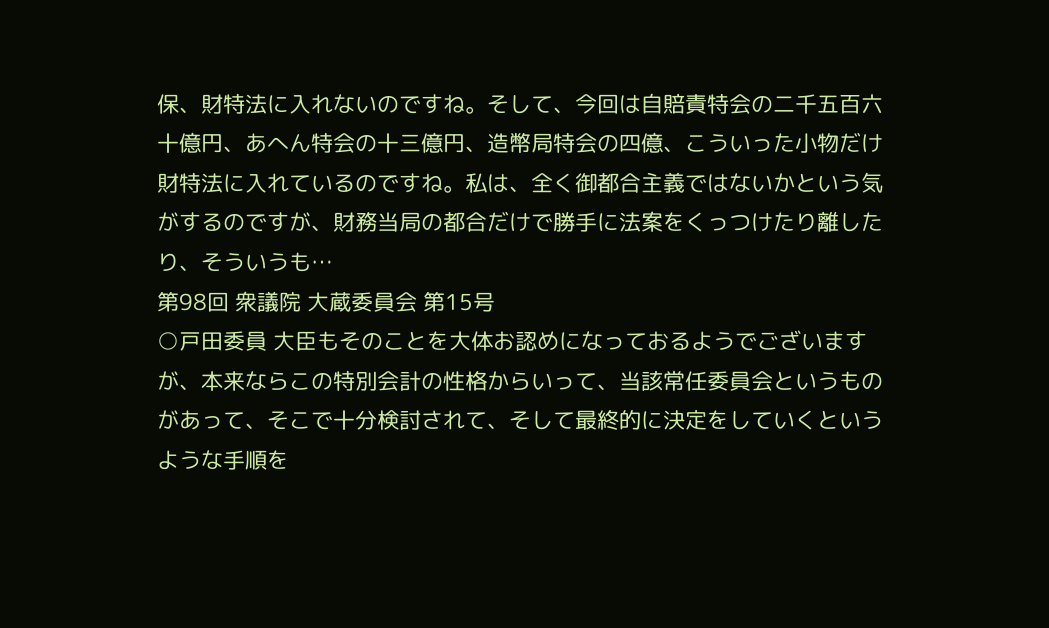保、財特法に入れないのですね。そして、今回は自賠責特会の二千五百六十億円、あへん特会の十三億円、造幣局特会の四億、こういった小物だけ財特法に入れているのですね。私は、全く御都合主義ではないかという気がするのですが、財務当局の都合だけで勝手に法案をくっつけたり離したり、そういうも…
第98回 衆議院 大蔵委員会 第15号
○戸田委員 大臣もそのことを大体お認めになっておるようでございますが、本来ならこの特別会計の性格からいって、当該常任委員会というものがあって、そこで十分検討されて、そして最終的に決定をしていくというような手順を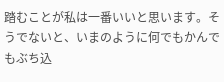踏むことが私は一番いいと思います。そうでないと、いまのように何でもかんでもぶち込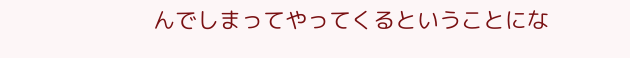んでしまってやってくるということにな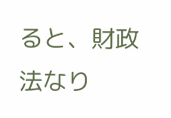ると、財政法なり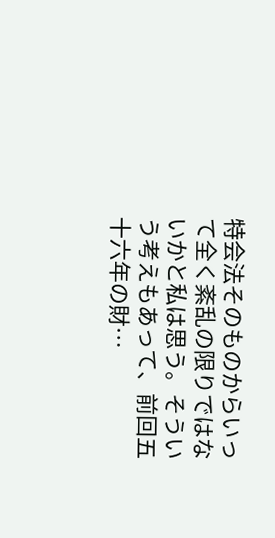特会法そのものからいって全く紊乱の限りではないかと私は思う。そういう考えもあって、前回五十六年の財…